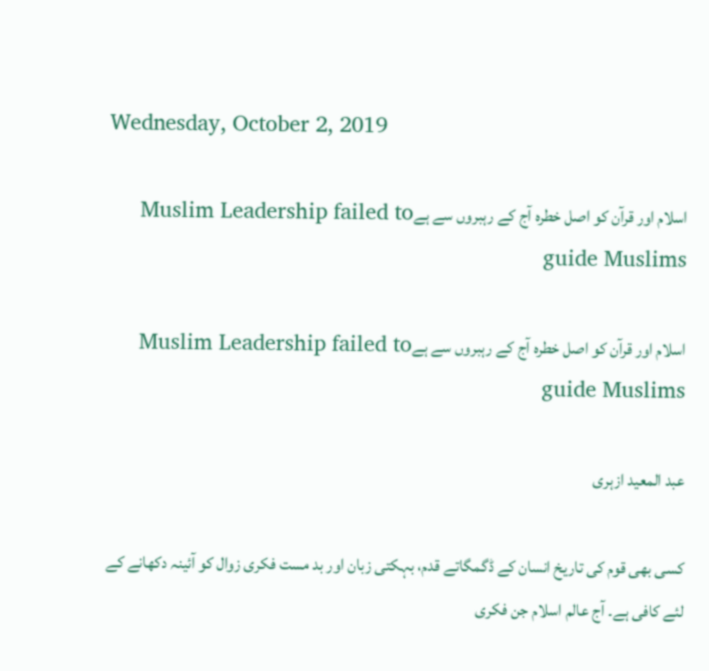Wednesday, October 2, 2019

اسلام اور قرآن کو اصل خطرہ آج کے رہبروں سے ہےMuslim Leadership failed to guide Muslims

اسلام اور قرآن کو اصل خطرہ آج کے رہبروں سے ہےMuslim Leadership failed to guide Muslims

عبد المعید ازہری

کسی بھی قوم کی تاریخ انسان کے ڈگمگاتے قدم، بہکتی زبان اور بد مست فکری زوال کو آئینہ دکھانے کے لئے کافی ہے۔ آج عالم اسلام جن فکری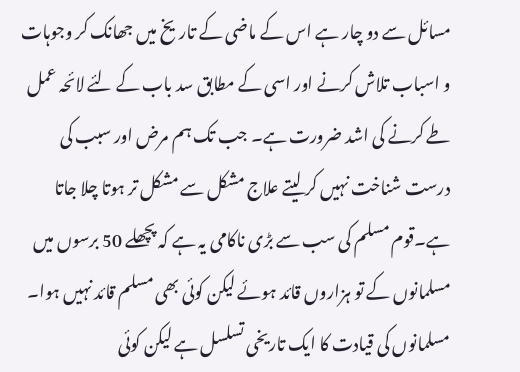مسائل سے دو چار ہے اس کے ماضی کے تاریخ میں جھانک کر وجوہات و اسباب تلاش کرنے اور اسی کے مطابق سد باب کے لئے لائحہ عمل طے کرنے کی اشد ضرورت ہے۔ جب تک ہم مرض اور سبب کی درست شناخت نہیں کر لیتے علاج مشکل سے مشکل تر ہوتا چلا جاتا ہے۔قوم مسلم کی سب سے بڑی ناکامی یہ ہے کہ پچھلے 50 برسوں میں مسلمانوں کے تو ہزاروں قائد ہوئے لیکن کوئی بھی مسلم قائد نہیں ہوا۔ مسلمانوں کی قیادت کا ایک تاریخی تسلسل ہے لیکن کوئی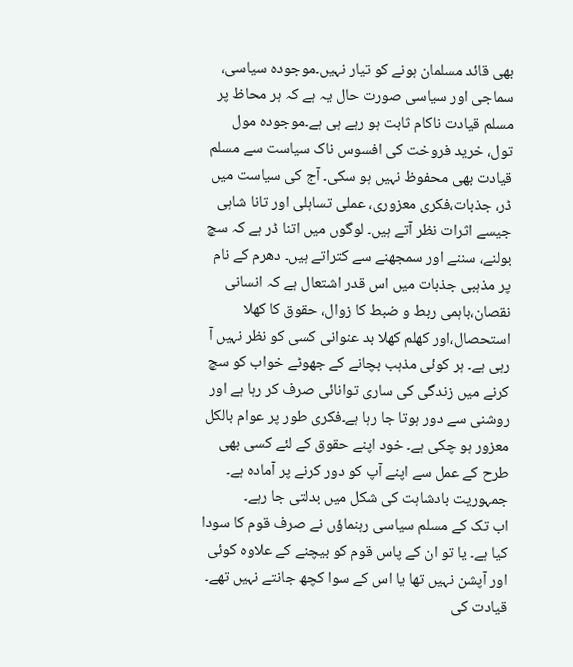بھی قائد مسلمان ہونے کو تیار نہیں۔موجودہ سیاسی، سماجی اور سیاسی صورت حال یہ ہے کہ ہر محاظ پر مسلم قیادت ناکام ثابت ہو رہے ہی ہے۔موجودہ مول تول، خرید فروخت کی افسوس ناک سیاست سے مسلم قیادت بھی محفوظ نہیں ہو سکی۔ آج کی سیاست میں ڈر، جذبات،فکری معزوری، عملی تساہلی اور تانا شاہی جیسے اثرات نظر آتے ہیں۔ لوگوں میں اتنا ڈر ہے کہ سچ بولنے، سننے اور سمجھنے سے کتراتے ہیں۔ دھرم کے نام پر مذہبی جذبات میں اس قدر اشتعال ہے کہ انسانی نقصان،باہمی ربط و ضبط کا زوال، حقوق کا کھلا استحصال،اور کھلم کھلا بد عنوانی کسی کو نظر نہیں آ رہی ہے۔ ہر کوئی مذہب بچانے کے جھوٹے خواب کو سچ کرنے میں زندگی کی ساری توانائی صرف کر رہا ہے اور روشنی سے دور ہوتا جا رہا ہے۔فکری طور پر عوام بالکل معزور ہو چکی ہے۔ خود اپنے حقوق کے لئے کسی بھی طرح کے عمل سے اپنے آپ کو دور کرنے پر آمادہ ہے۔ جمہوریت بادشاہت کی شکل میں بدلتی جا رہے۔
اب تک کے مسلم سیاسی رہنماؤں نے صرف قوم کا سودا کیا ہے۔ یا تو ان کے پاس قوم کو بیچنے کے علاوہ کوئی اور آپشن نہیں تھا یا اس کے سوا کچھ جانتے نہیں تھے۔ قیادت کی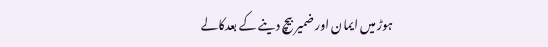ہوڑ میں ایمان اور ضمیر بیچ دینے کے بعدکالے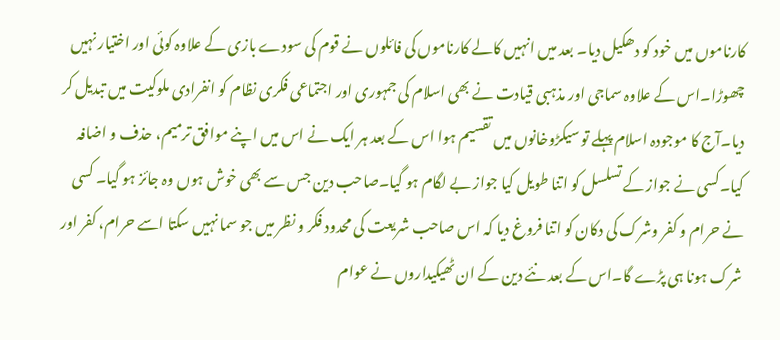کارناموں میں خود کو دھکیل دیا۔ بعد میں انہیں کالے کارناموں کی فائلوں نے قوم کی سودے بازی کے علاوہ کوئی اور اختیار نہیں چھوڑا۔اس کے علاوہ سماجی اور مذہبی قیادت نے بھی اسلام کی جمہوری اور اجتماعی فکری نظام کو انفرادی ملوکیت میں تبدیل کر دیا۔آج کا موجودہ اسلام پہلے تو سیکڑوخانوں میں تقسیم ہوا اس کے بعد ہر ایک نے اس میں اپنے موافق ترمیم، حذف و اضافہ کیا۔کسی نے جواز کے تسلسل کو اتنا طویل کیا جواز بے لگام ہو گیا۔صاحب دین جس سے بھی خوش ہوں وہ جائز ہو گیا۔ کسی نے حرام و کفر وشرک کی دکان کو اتنا فروغ دیا کہ اس صاحب شریعت کی محدود فکر و نظر میں جو سما نہیں سکتا اسے حرام، کفر اور شرک ہونا ہی پڑے گا۔اس کے بعد نئے دین کے ان ٹھیکیداروں نے عوام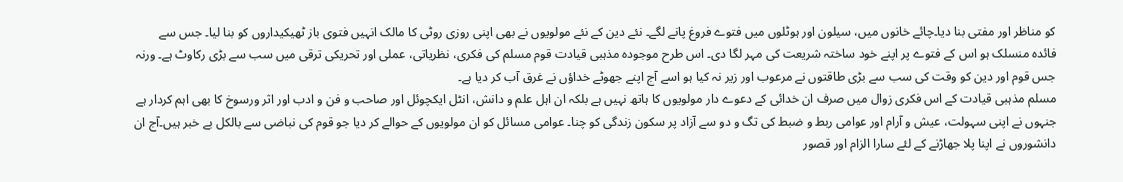کو مناظر اور مفتی بنا دیا۔چائے خانوں میں، سیلون اور ہوٹلوں میں فتوے فروغ پانے لگے۔ نئے دین کے نئے مولویوں نے بھی اپنی روزی روٹی کا مالک انہیں فتوی باز ٹھیکیداروں کو بنا لیا۔ جس سے فائدہ منسلک ہو اس کے فتوے پر اپنے خود ساختہ شریعت کی مہر لگا دی۔ اس طرح موجودہ مذہبی قیادت قوم مسلم کی فکری، نظریاتی، عملی اور تحریکی ترقی میں سب سے بڑی رکاوٹ ہے۔ ورنہ جس قوم اور دین کو وقت کی سب سے بڑی طاقتوں نے مرعوب اور زیر نہ کیا ہو اسے آج اپنے جھوٹے خداؤں نے غرق آب کر دیا ہے۔
مسلم مذہبی قیادت کے اس فکری زوال میں صرف ان خدائی کے دعوے دار مولویوں کا ہاتھ نہیں ہے بلکہ ان اہل علم و دانش، انٹل ایکچوئل اور صاحب و فن و ادب اور اثر ورسوخ کا بھی اہم کردار ہے جنہوں نے اپنی سہولت، عیش و آرام اور عوامی ربط و ضبط کی تگ و دو سے آزاد پر سکون زندگی کو چنا۔ عوامی مسائل کو ان مولویوں کے حوالے کر دیا جو قوم کی نباضی سے بالکل بے خبر ہیں۔آج ان دانشوروں نے اپنا پلا جھاڑنے کے لئے سارا الزام اور قصور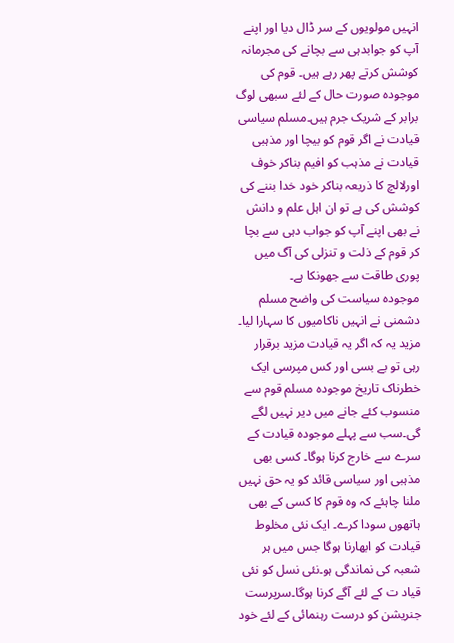انہیں مولویوں کے سر ڈال دیا اور اپنے آپ کو جوابدہی سے بچانے کی مجرمانہ کوشش کرتے پھر رہے ہیں۔ قوم کی موجودہ صورت حال کے لئے سبھی لوگ برابر کے شریک جرم ہیں۔مسلم سیاسی قیادت نے اگر قوم کو بیچا اور مذہبی قیادت نے مذہب کو افیم بناکر خوف اورلالچ کا ذریعہ بناکر خود خدا بننے کی کوشش کی ہے تو ان اہل علم و دانش نے بھی اپنے آپ کو جواب دہی سے بچا کر قوم کے ذلت و تنزلی کی آگ میں پوری طاقت سے جھونکا ہے۔
موجودہ سیاست کی واضح مسلم دشمنی نے انہیں ناکامیوں کا سہارا لیا۔ مزید یہ کہ اگر یہ قیادت مزید برقرار رہی تو بے بسی اور کس مپرسی ایک خطرناک تاریخ موجودہ مسلم قوم سے منسوب کئے جانے میں دیر نہیں لگے گی۔سب سے پہلے موجودہ قیادت کے سرے سے خارج کرنا ہوگا۔ کسی بھی مذہبی اور سیاسی قائد کو یہ حق نہیں ملنا چاہئے کہ وہ قوم کا کسی کے بھی ہاتھوں سودا کرے۔ ایک نئی مخلوط قیادت کو ابھارنا ہوگا جس میں ہر شعبہ کی نماندگی ہو۔نئی نسل کو نئی قیاد ت کے لئے آگے کرنا ہوگا۔سرپرست جنریشن کو درست رہنمائی کے لئے خود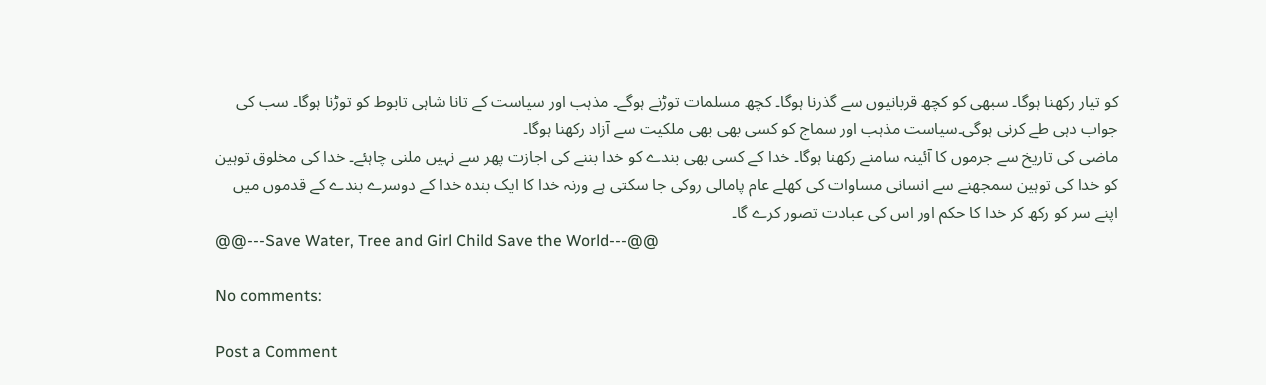کو تیار رکھنا ہوگا۔ سبھی کو کچھ قربانیوں سے گذرنا ہوگا۔ کچھ مسلمات توڑنے ہوگے۔ مذہب اور سیاست کے تانا شاہی تابوط کو توڑنا ہوگا۔ سب کی جواب دہی طے کرنی ہوگی۔سیاست مذہب اور سماج کو کسی بھی بھی ملکیت سے آزاد رکھنا ہوگا۔
ماضی کی تاریخ سے جرموں کا آئینہ سامنے رکھنا ہوگا۔ خدا کے کسی بھی بندے کو خدا بننے کی اجازت پھر سے نہیں ملنی چاہئے۔ خدا کی مخلوق توہین کو خدا کی توہین سمجھنے سے انسانی مساوات کی کھلے عام پامالی روکی جا سکتی ہے ورنہ خدا کا ایک بندہ خدا کے دوسرے بندے کے قدموں میں اپنے سر کو رکھ کر خدا کا حکم اور اس کی عبادت تصور کرے گا۔
@@---Save Water, Tree and Girl Child Save the World---@@

No comments:

Post a Comment